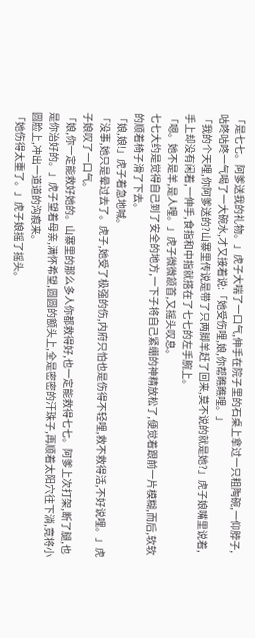「是七七。阿爹送我的礼物。」虎子大喘了一口气,伸手在院子里的石桌上拿过一只粗陶碗,一仰脖子,咕咚咕咚一气喝了一大碗水,才又接着说:「她受伤哩,娘,你帮瞧瞧哩。」
「我的个天哩,你阿爹送的?山寨里传说是带了只两脚羊赶了回来,莫不说的就是她?」虎子娘嘴里说着,手上却没有闲着,一伸手,食指和中指就搭在了七七的左手腕上。
「嗯。她不是羊,是人哩。」虎子微微颔首,又摇头叹息。
七七大约是觉得自己到了安全的地方,一下子将自己紧绷的神精放松了,便觉着跟前一片模糊,而后,软软的顺着椅子滑了下去。
「娘,娘!」虎子着急地喊。
「没事,她只是晕过去了。虎子,她受了极强的伤,内府只怕也是伤得不轻哩,救不救得活,不好说哩。」虎子娘叹了一口气。
「娘,你一定能救好她的。山寨里的那么多人你都救得好,也一定能救得七七。阿爹上次打架,断了腿,也是你治好的。」虎子望着母亲,满怀希望,圆圆的额头上,全是密密的汗珠子,再顺着太阳穴往下淌,竟将小圆脸上,冲出一道道的沟痕来。
「她伤得太重了。」虎子娘摇了摇头。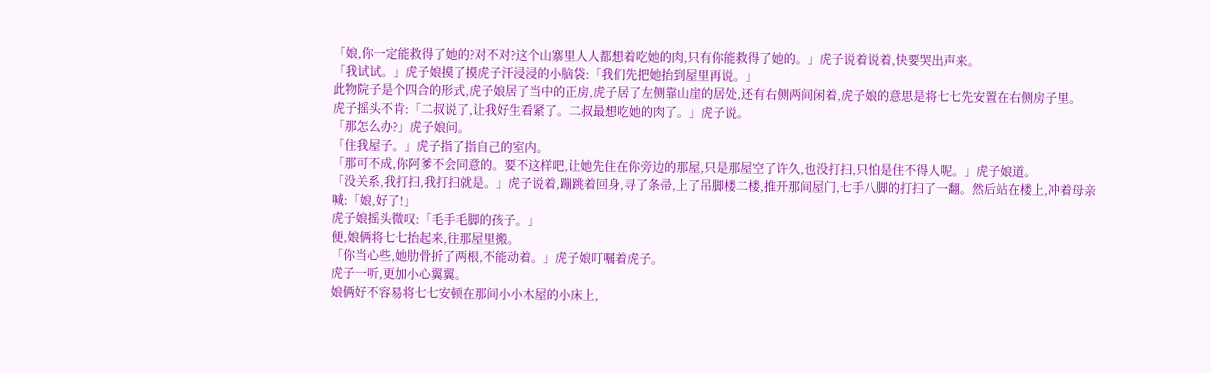「娘,你一定能救得了她的?对不对?这个山寨里人人都想着吃她的肉,只有你能救得了她的。」虎子说着说着,快要哭出声来。
「我试试。」虎子娘摸了摸虎子汗浸浸的小脑袋:「我们先把她抬到屋里再说。」
此物院子是个四合的形式,虎子娘居了当中的正房,虎子居了左侧靠山崖的居处,还有右侧两间闲着,虎子娘的意思是将七七先安置在右侧房子里。
虎子摇头不肯:「二叔说了,让我好生看紧了。二叔最想吃她的肉了。」虎子说。
「那怎么办?」虎子娘问。
「住我屋子。」虎子指了指自己的室内。
「那可不成,你阿爹不会同意的。要不这样吧,让她先住在你旁边的那屋,只是那屋空了许久,也没打扫,只怕是住不得人呢。」虎子娘道。
「没关系,我打扫,我打扫就是。」虎子说着,蹦跳着回身,寻了条帚,上了吊脚楼二楼,推开那间屋门,七手八脚的打扫了一翻。然后站在楼上,冲着母亲喊:「娘,好了!」
虎子娘摇头微叹:「毛手毛脚的孩子。」
便,娘俩将七七抬起来,往那屋里搬。
「你当心些,她肋骨折了两根,不能动着。」虎子娘叮嘱着虎子。
虎子一听,更加小心翼翼。
娘俩好不容易将七七安顿在那间小小木屋的小床上,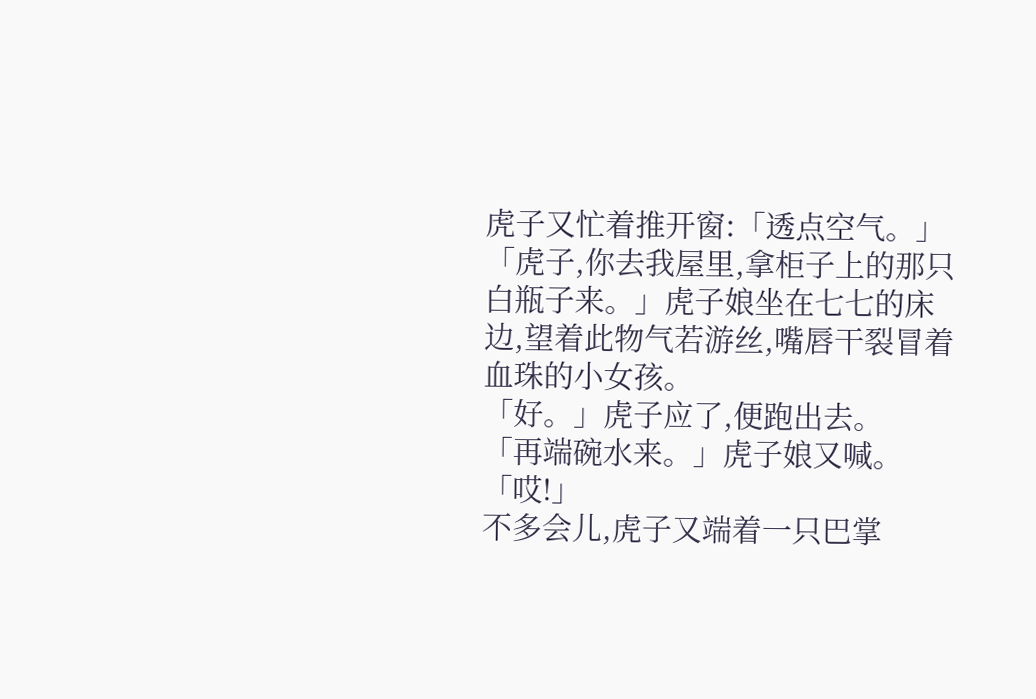虎子又忙着推开窗:「透点空气。」
「虎子,你去我屋里,拿柜子上的那只白瓶子来。」虎子娘坐在七七的床边,望着此物气若游丝,嘴唇干裂冒着血珠的小女孩。
「好。」虎子应了,便跑出去。
「再端碗水来。」虎子娘又喊。
「哎!」
不多会儿,虎子又端着一只巴掌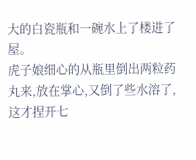大的白瓷瓶和一碗水上了楼进了屋。
虎子娘细心的从瓶里倒出两粒药丸来,放在掌心,又倒了些水溶了,这才捏开七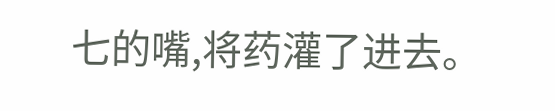七的嘴,将药灌了进去。